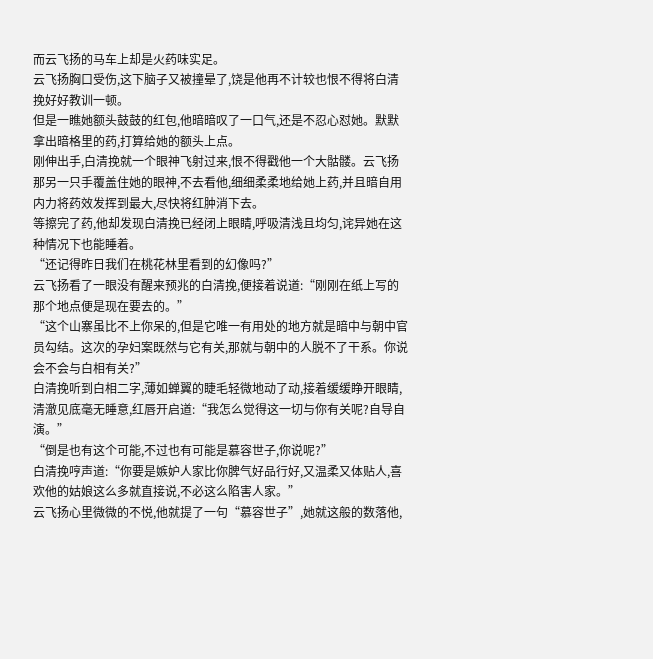而云飞扬的马车上却是火药味实足。
云飞扬胸口受伤,这下脑子又被撞晕了,饶是他再不计较也恨不得将白清挽好好教训一顿。
但是一瞧她额头鼓鼓的红包,他暗暗叹了一口气,还是不忍心怼她。默默拿出暗格里的药,打算给她的额头上点。
刚伸出手,白清挽就一个眼神飞射过来,恨不得戳他一个大骷髅。云飞扬那另一只手覆盖住她的眼神,不去看他,细细柔柔地给她上药,并且暗自用内力将药效发挥到最大,尽快将红肿消下去。
等擦完了药,他却发现白清挽已经闭上眼睛,呼吸清浅且均匀,诧异她在这种情况下也能睡着。
“还记得昨日我们在桃花林里看到的幻像吗?”
云飞扬看了一眼没有醒来预兆的白清挽,便接着说道:“刚刚在纸上写的那个地点便是现在要去的。”
“这个山寨虽比不上你呆的,但是它唯一有用处的地方就是暗中与朝中官员勾结。这次的孕妇案既然与它有关,那就与朝中的人脱不了干系。你说会不会与白相有关?”
白清挽听到白相二字,薄如蝉翼的睫毛轻微地动了动,接着缓缓睁开眼睛,清澈见底毫无睡意,红唇开启道:“我怎么觉得这一切与你有关呢?自导自演。”
“倒是也有这个可能,不过也有可能是慕容世子,你说呢?”
白清挽哼声道:“你要是嫉妒人家比你脾气好品行好,又温柔又体贴人,喜欢他的姑娘这么多就直接说,不必这么陷害人家。”
云飞扬心里微微的不悦,他就提了一句“慕容世子”,她就这般的数落他,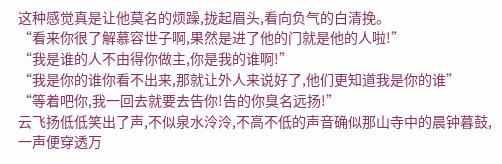这种感觉真是让他莫名的烦躁,拢起眉头,看向负气的白清挽。
“看来你很了解慕容世子啊,果然是进了他的门就是他的人啦!”
“我是谁的人不由得你做主,你是我的谁啊!”
“我是你的谁你看不出来,那就让外人来说好了,他们更知道我是你的谁”
“等着吧你,我一回去就要去告你!告的你臭名远扬!”
云飞扬低低笑出了声,不似泉水泠泠,不高不低的声音确似那山寺中的晨钟暮鼓,一声便穿透万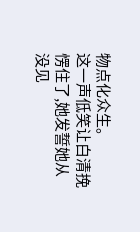物点化众生。
这一声低笑让白清挽愣住了,她发誓她从没见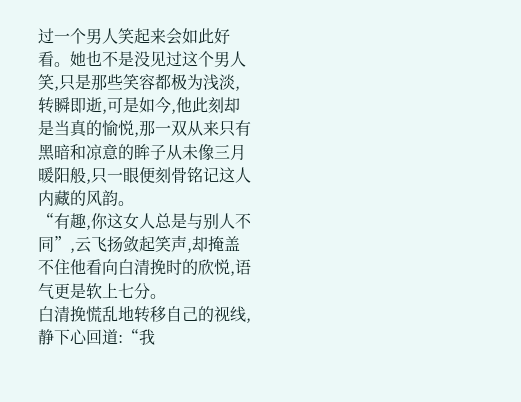过一个男人笑起来会如此好看。她也不是没见过这个男人笑,只是那些笑容都极为浅淡,转瞬即逝,可是如今,他此刻却是当真的愉悦,那一双从来只有黑暗和凉意的眸子从未像三月暖阳般,只一眼便刻骨铭记这人内藏的风韵。
“有趣,你这女人总是与别人不同”,云飞扬敛起笑声,却掩盖不住他看向白清挽时的欣悦,语气更是软上七分。
白清挽慌乱地转移自己的视线,静下心回道:“我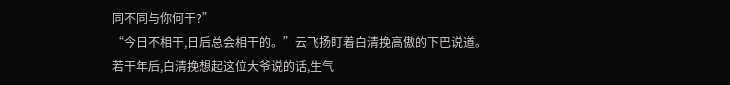同不同与你何干?”
“今日不相干,日后总会相干的。”云飞扬盯着白清挽高傲的下巴说道。
若干年后,白清挽想起这位大爷说的话,生气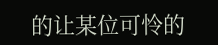的让某位可怜的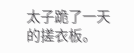太子跪了一天的搓衣板。